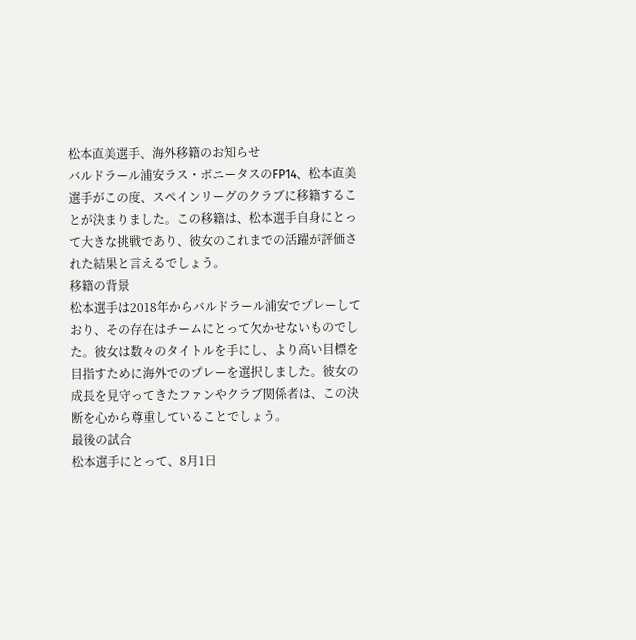松本直美選手、海外移籍のお知らせ
バルドラール浦安ラス・ボニータスのFP14、松本直美選手がこの度、スペインリーグのクラブに移籍することが決まりました。この移籍は、松本選手自身にとって大きな挑戦であり、彼女のこれまでの活躍が評価された結果と言えるでしょう。
移籍の背景
松本選手は2018年からバルドラール浦安でプレーしており、その存在はチームにとって欠かせないものでした。彼女は数々のタイトルを手にし、より高い目標を目指すために海外でのプレーを選択しました。彼女の成長を見守ってきたファンやクラブ関係者は、この決断を心から尊重していることでしょう。
最後の試合
松本選手にとって、8月1日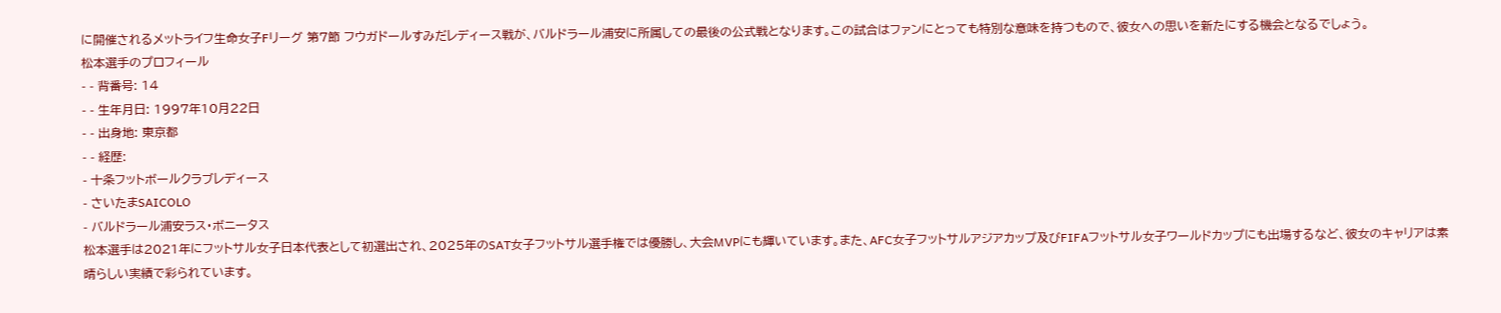に開催されるメットライフ生命女子Fリーグ 第7節 フウガドールすみだレディース戦が、バルドラール浦安に所属しての最後の公式戦となります。この試合はファンにとっても特別な意味を持つもので、彼女への思いを新たにする機会となるでしょう。
松本選手のプロフィール
- - 背番号: 14
- - 生年月日: 1997年10月22日
- - 出身地: 東京都
- - 経歴:
- 十条フットボールクラブレディース
- さいたまSAICOLO
- バルドラール浦安ラス・ボニータス
松本選手は2021年にフットサル女子日本代表として初選出され、2025年のSAT女子フットサル選手権では優勝し、大会MVPにも輝いています。また、AFC女子フットサルアジアカップ及びFIFAフットサル女子ワールドカップにも出場するなど、彼女のキャリアは素晴らしい実績で彩られています。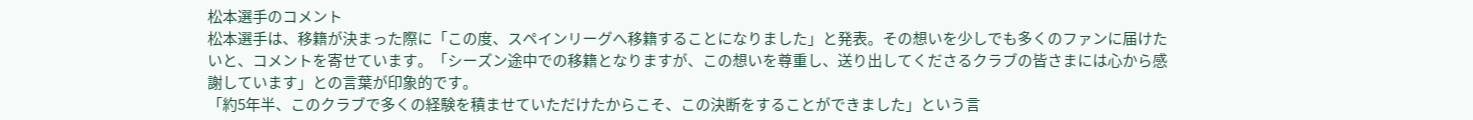松本選手のコメント
松本選手は、移籍が決まった際に「この度、スペインリーグへ移籍することになりました」と発表。その想いを少しでも多くのファンに届けたいと、コメントを寄せています。「シーズン途中での移籍となりますが、この想いを尊重し、送り出してくださるクラブの皆さまには心から感謝しています」との言葉が印象的です。
「約5年半、このクラブで多くの経験を積ませていただけたからこそ、この決断をすることができました」という言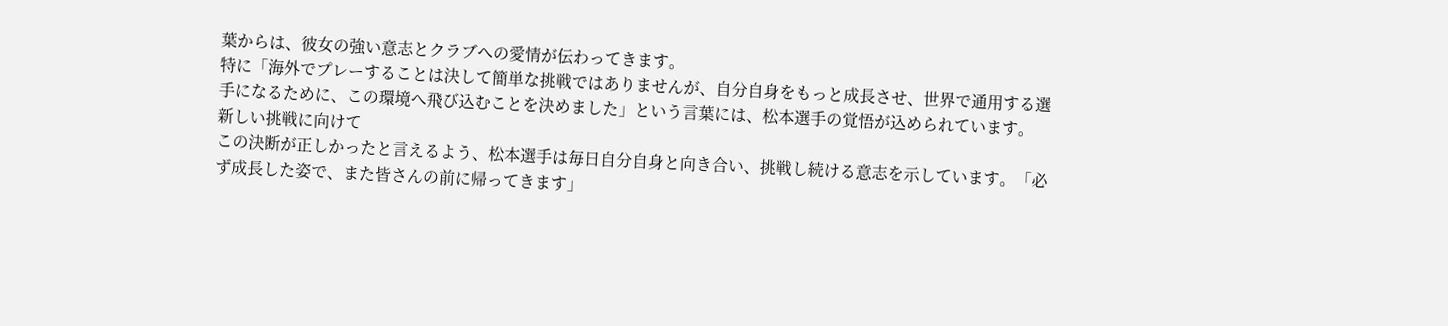葉からは、彼女の強い意志とクラブへの愛情が伝わってきます。
特に「海外でプレーすることは決して簡単な挑戦ではありませんが、自分自身をもっと成長させ、世界で通用する選手になるために、この環境へ飛び込むことを決めました」という言葉には、松本選手の覚悟が込められています。
新しい挑戦に向けて
この決断が正しかったと言えるよう、松本選手は毎日自分自身と向き合い、挑戦し続ける意志を示しています。「必ず成長した姿で、また皆さんの前に帰ってきます」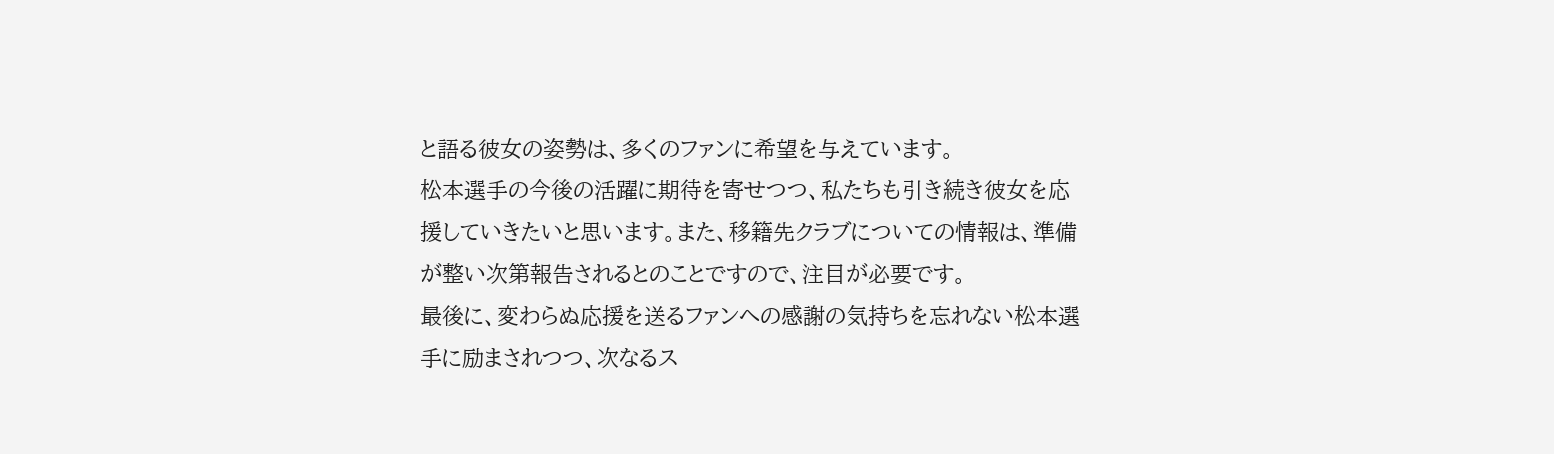と語る彼女の姿勢は、多くのファンに希望を与えています。
松本選手の今後の活躍に期待を寄せつつ、私たちも引き続き彼女を応援していきたいと思います。また、移籍先クラブについての情報は、準備が整い次第報告されるとのことですので、注目が必要です。
最後に、変わらぬ応援を送るファンへの感謝の気持ちを忘れない松本選手に励まされつつ、次なるス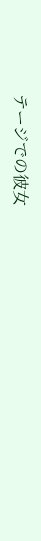テージでの彼女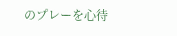のプレーを心待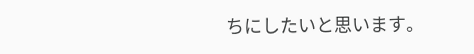ちにしたいと思います。